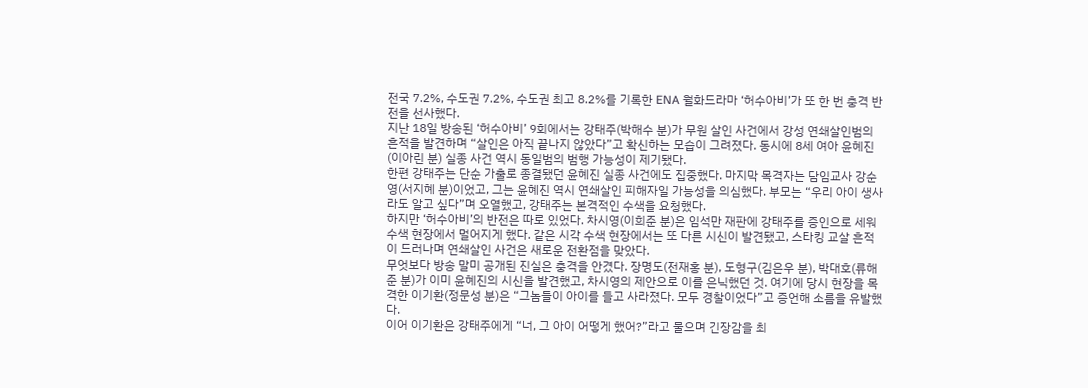전국 7.2%, 수도권 7.2%, 수도권 최고 8.2%를 기록한 ENA 월화드라마 ‘허수아비’가 또 한 번 충격 반전을 선사했다.
지난 18일 방송된 ‘허수아비’ 9회에서는 강태주(박해수 분)가 무원 살인 사건에서 강성 연쇄살인범의 흔적을 발견하며 “살인은 아직 끝나지 않았다”고 확신하는 모습이 그려졌다. 동시에 8세 여아 윤혜진(이아린 분) 실종 사건 역시 동일범의 범행 가능성이 제기됐다.
한편 강태주는 단순 가출로 종결됐던 윤혜진 실종 사건에도 집중했다. 마지막 목격자는 담임교사 강순영(서지혜 분)이었고, 그는 윤혜진 역시 연쇄살인 피해자일 가능성을 의심했다. 부모는 “우리 아이 생사라도 알고 싶다”며 오열했고, 강태주는 본격적인 수색을 요청했다.
하지만 ‘허수아비’의 반전은 따로 있었다. 차시영(이희준 분)은 임석만 재판에 강태주를 증인으로 세워 수색 현장에서 멀어지게 했다. 같은 시각 수색 현장에서는 또 다른 시신이 발견됐고, 스타킹 교살 흔적이 드러나며 연쇄살인 사건은 새로운 전환점을 맞았다.
무엇보다 방송 말미 공개된 진실은 충격을 안겼다. 장명도(전재홍 분), 도형구(김은우 분), 박대호(류해준 분)가 이미 윤혜진의 시신을 발견했고, 차시영의 제안으로 이를 은닉했던 것. 여기에 당시 현장을 목격한 이기환(정문성 분)은 “그놈들이 아이를 들고 사라졌다. 모두 경찰이었다”고 증언해 소름을 유발했다.
이어 이기환은 강태주에게 “너, 그 아이 어떻게 했어?”라고 물으며 긴장감을 최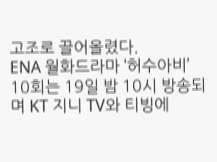고조로 끌어올렸다.
ENA 월화드라마 ‘허수아비’ 10회는 19일 밤 10시 방송되며 KT 지니 TV와 티빙에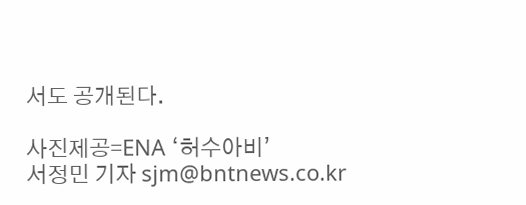서도 공개된다.

사진제공=ENA ‘허수아비’
서정민 기자 sjm@bntnews.co.kr